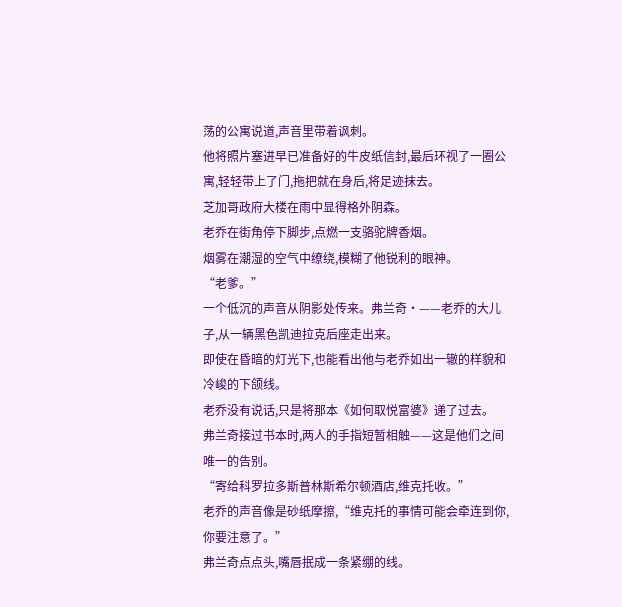荡的公寓说道,声音里带着讽刺。
他将照片塞进早已准备好的牛皮纸信封,最后环视了一圈公寓,轻轻带上了门,拖把就在身后,将足迹抹去。
芝加哥政府大楼在雨中显得格外阴森。
老乔在街角停下脚步,点燃一支骆驼牌香烟。
烟雾在潮湿的空气中缭绕,模糊了他锐利的眼神。
“老爹。”
一个低沉的声音从阴影处传来。弗兰奇·——老乔的大儿子,从一辆黑色凯迪拉克后座走出来。
即使在昏暗的灯光下,也能看出他与老乔如出一辙的样貌和冷峻的下颌线。
老乔没有说话,只是将那本《如何取悦富婆》递了过去。
弗兰奇接过书本时,两人的手指短暂相触——这是他们之间唯一的告别。
“寄给科罗拉多斯普林斯希尔顿酒店,维克托收。”
老乔的声音像是砂纸摩擦,“维克托的事情可能会牵连到你,你要注意了。”
弗兰奇点点头,嘴唇抿成一条紧绷的线。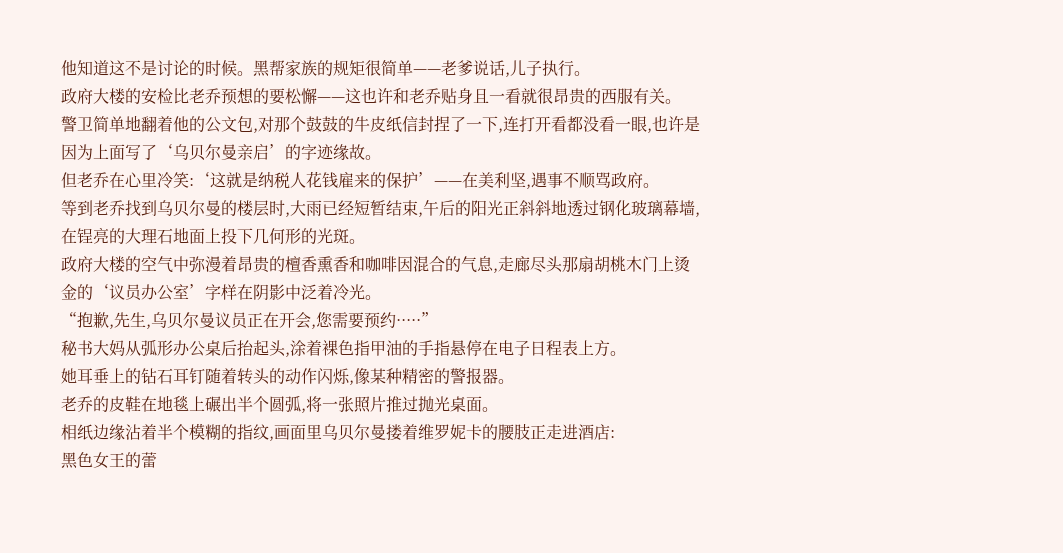他知道这不是讨论的时候。黑帮家族的规矩很简单——老爹说话,儿子执行。
政府大楼的安检比老乔预想的要松懈——这也许和老乔贴身且一看就很昂贵的西服有关。
警卫简单地翻着他的公文包,对那个鼓鼓的牛皮纸信封捏了一下,连打开看都没看一眼,也许是因为上面写了‘乌贝尔曼亲启’的字迹缘故。
但老乔在心里冷笑:‘这就是纳税人花钱雇来的保护’——在美利坚,遇事不顺骂政府。
等到老乔找到乌贝尔曼的楼层时,大雨已经短暂结束,午后的阳光正斜斜地透过钢化玻璃幕墙,在锃亮的大理石地面上投下几何形的光斑。
政府大楼的空气中弥漫着昂贵的檀香熏香和咖啡因混合的气息,走廊尽头那扇胡桃木门上烫金的‘议员办公室’字样在阴影中泛着冷光。
“抱歉,先生,乌贝尔曼议员正在开会,您需要预约·····”
秘书大妈从弧形办公桌后抬起头,涂着裸色指甲油的手指悬停在电子日程表上方。
她耳垂上的钻石耳钉随着转头的动作闪烁,像某种精密的警报器。
老乔的皮鞋在地毯上碾出半个圆弧,将一张照片推过抛光桌面。
相纸边缘沾着半个模糊的指纹,画面里乌贝尔曼搂着维罗妮卡的腰肢正走进酒店:
黑色女王的蕾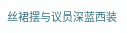丝裙摆与议员深蓝西装